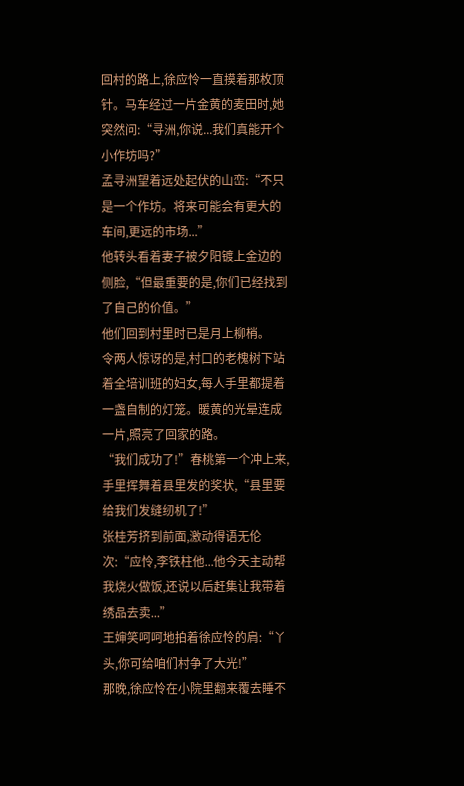回村的路上,徐应怜一直摸着那枚顶针。马车经过一片金黄的麦田时,她突然问:“寻洲,你说...我们真能开个小作坊吗?”
孟寻洲望着远处起伏的山峦:“不只是一个作坊。将来可能会有更大的车间,更远的市场...”
他转头看着妻子被夕阳镀上金边的侧脸,“但最重要的是,你们已经找到了自己的价值。”
他们回到村里时已是月上柳梢。
令两人惊讶的是,村口的老槐树下站着全培训班的妇女,每人手里都提着一盏自制的灯笼。暖黄的光晕连成一片,照亮了回家的路。
“我们成功了!”春桃第一个冲上来,手里挥舞着县里发的奖状,“县里要给我们发缝纫机了!”
张桂芳挤到前面,激动得语无伦次:“应怜,李铁柱他...他今天主动帮我烧火做饭,还说以后赶集让我带着绣品去卖...”
王婶笑呵呵地拍着徐应怜的肩:“丫头,你可给咱们村争了大光!”
那晚,徐应怜在小院里翻来覆去睡不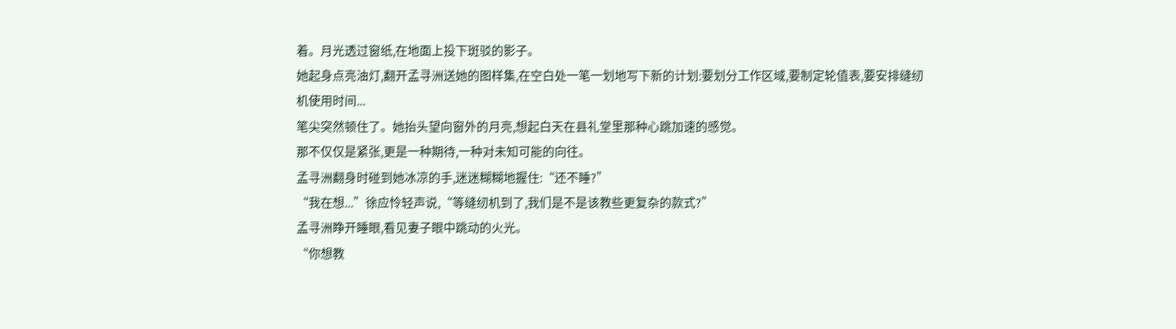着。月光透过窗纸,在地面上投下斑驳的影子。
她起身点亮油灯,翻开孟寻洲送她的图样集,在空白处一笔一划地写下新的计划:要划分工作区域,要制定轮值表,要安排缝纫机使用时间...
笔尖突然顿住了。她抬头望向窗外的月亮,想起白天在县礼堂里那种心跳加速的感觉。
那不仅仅是紧张,更是一种期待,一种对未知可能的向往。
孟寻洲翻身时碰到她冰凉的手,迷迷糊糊地握住:“还不睡?”
“我在想...”徐应怜轻声说,“等缝纫机到了,我们是不是该教些更复杂的款式?”
孟寻洲睁开睡眼,看见妻子眼中跳动的火光。
“你想教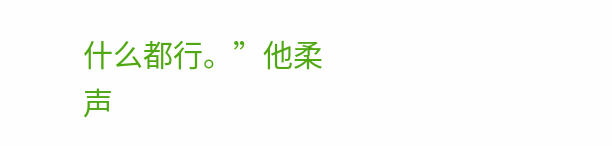什么都行。”他柔声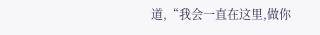道,“我会一直在这里,做你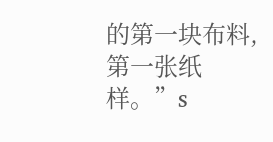的第一块布料,第一张纸样。”s